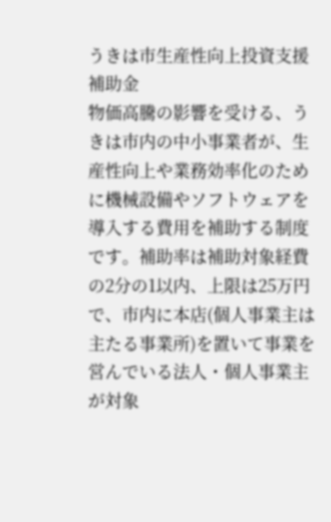うきは市生産性向上投資支援補助金
物価高騰の影響を受ける、うきは市内の中小事業者が、生産性向上や業務効率化のために機械設備やソフトウェアを導入する費用を補助する制度です。補助率は補助対象経費の2分の1以内、上限は25万円で、市内に本店(個人事業主は主たる事業所)を置いて事業を営んでいる法人・個人事業主が対象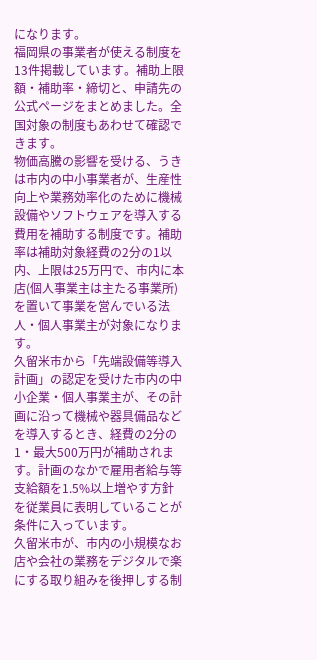になります。
福岡県の事業者が使える制度を13件掲載しています。補助上限額・補助率・締切と、申請先の公式ページをまとめました。全国対象の制度もあわせて確認できます。
物価高騰の影響を受ける、うきは市内の中小事業者が、生産性向上や業務効率化のために機械設備やソフトウェアを導入する費用を補助する制度です。補助率は補助対象経費の2分の1以内、上限は25万円で、市内に本店(個人事業主は主たる事業所)を置いて事業を営んでいる法人・個人事業主が対象になります。
久留米市から「先端設備等導入計画」の認定を受けた市内の中小企業・個人事業主が、その計画に沿って機械や器具備品などを導入するとき、経費の2分の1・最大500万円が補助されます。計画のなかで雇用者給与等支給額を1.5%以上増やす方針を従業員に表明していることが条件に入っています。
久留米市が、市内の小規模なお店や会社の業務をデジタルで楽にする取り組みを後押しする制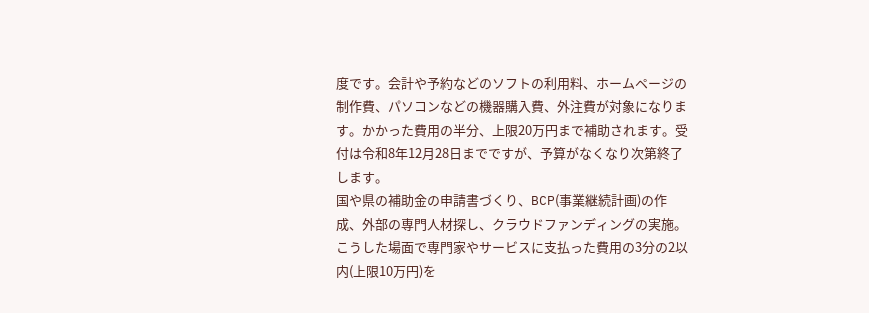度です。会計や予約などのソフトの利用料、ホームページの制作費、パソコンなどの機器購入費、外注費が対象になります。かかった費用の半分、上限20万円まで補助されます。受付は令和8年12月28日までですが、予算がなくなり次第終了します。
国や県の補助金の申請書づくり、BCP(事業継続計画)の作成、外部の専門人材探し、クラウドファンディングの実施。こうした場面で専門家やサービスに支払った費用の3分の2以内(上限10万円)を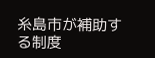糸島市が補助する制度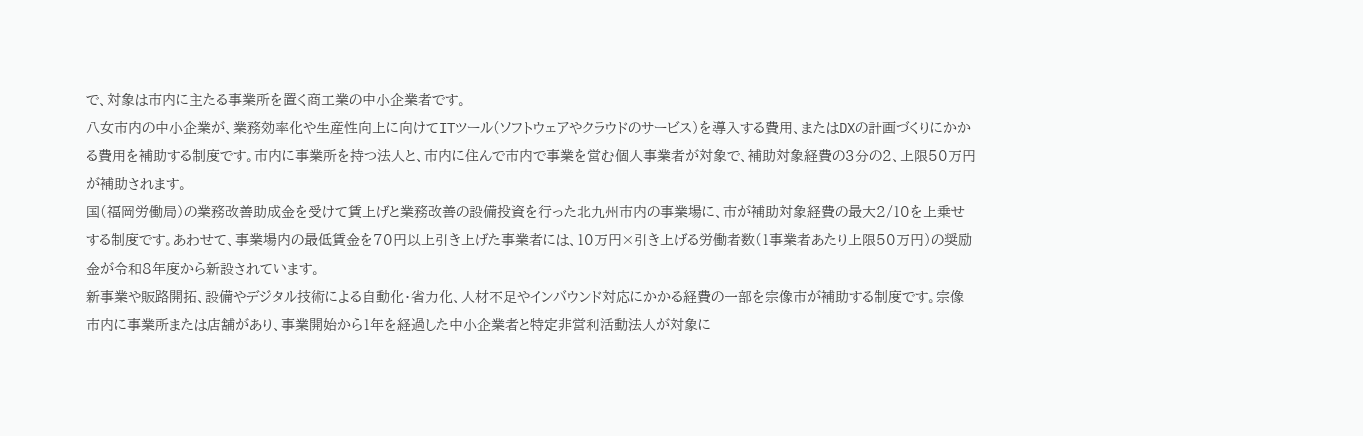で、対象は市内に主たる事業所を置く商工業の中小企業者です。
八女市内の中小企業が、業務効率化や生産性向上に向けてITツール(ソフトウェアやクラウドのサービス)を導入する費用、またはDXの計画づくりにかかる費用を補助する制度です。市内に事業所を持つ法人と、市内に住んで市内で事業を営む個人事業者が対象で、補助対象経費の3分の2、上限50万円が補助されます。
国(福岡労働局)の業務改善助成金を受けて賃上げと業務改善の設備投資を行った北九州市内の事業場に、市が補助対象経費の最大2/10を上乗せする制度です。あわせて、事業場内の最低賃金を70円以上引き上げた事業者には、10万円×引き上げる労働者数(1事業者あたり上限50万円)の奨励金が令和8年度から新設されています。
新事業や販路開拓、設備やデジタル技術による自動化・省力化、人材不足やインバウンド対応にかかる経費の一部を宗像市が補助する制度です。宗像市内に事業所または店舗があり、事業開始から1年を経過した中小企業者と特定非営利活動法人が対象に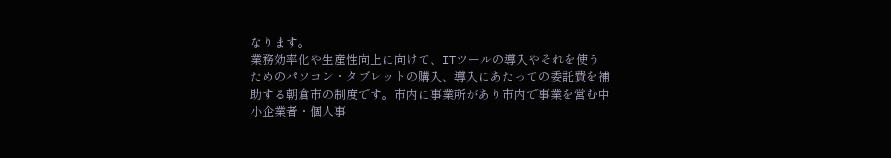なります。
業務効率化や生産性向上に向けて、ITツールの導入やそれを使うためのパソコン・タブレットの購入、導入にあたっての委託費を補助する朝倉市の制度です。市内に事業所があり市内で事業を営む中小企業者・個人事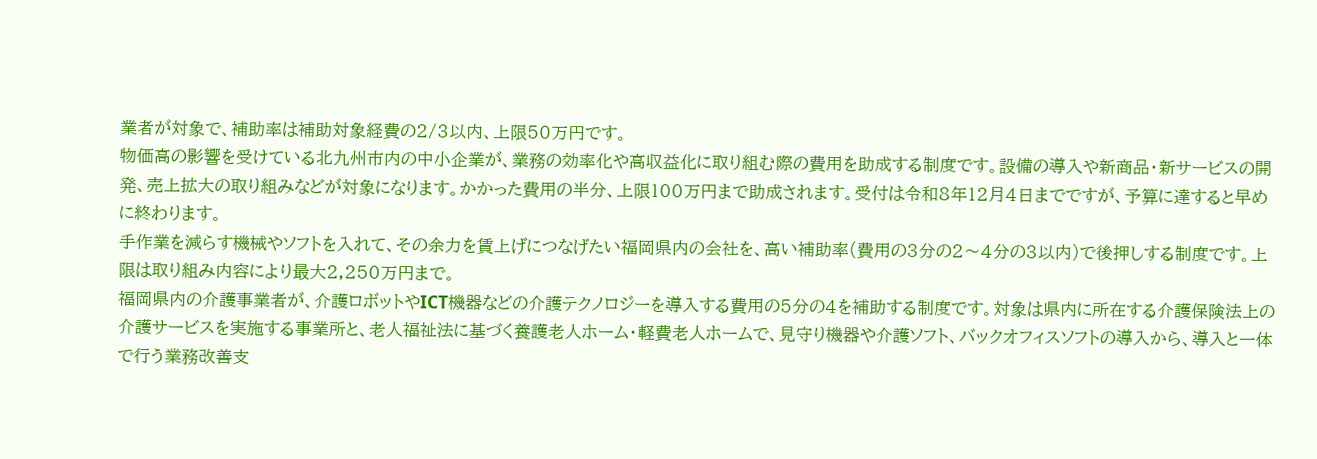業者が対象で、補助率は補助対象経費の2/3以内、上限50万円です。
物価高の影響を受けている北九州市内の中小企業が、業務の効率化や高収益化に取り組む際の費用を助成する制度です。設備の導入や新商品・新サービスの開発、売上拡大の取り組みなどが対象になります。かかった費用の半分、上限100万円まで助成されます。受付は令和8年12月4日までですが、予算に達すると早めに終わります。
手作業を減らす機械やソフトを入れて、その余力を賃上げにつなげたい福岡県内の会社を、高い補助率(費用の3分の2〜4分の3以内)で後押しする制度です。上限は取り組み内容により最大2,250万円まで。
福岡県内の介護事業者が、介護ロボットやICT機器などの介護テクノロジーを導入する費用の5分の4を補助する制度です。対象は県内に所在する介護保険法上の介護サービスを実施する事業所と、老人福祉法に基づく養護老人ホーム・軽費老人ホームで、見守り機器や介護ソフト、バックオフィスソフトの導入から、導入と一体で行う業務改善支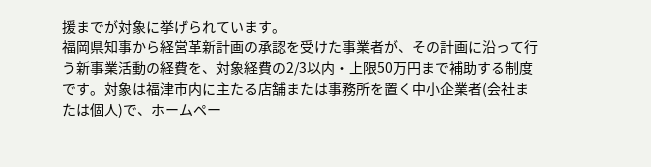援までが対象に挙げられています。
福岡県知事から経営革新計画の承認を受けた事業者が、その計画に沿って行う新事業活動の経費を、対象経費の2/3以内・上限50万円まで補助する制度です。対象は福津市内に主たる店舗または事務所を置く中小企業者(会社または個人)で、ホームペー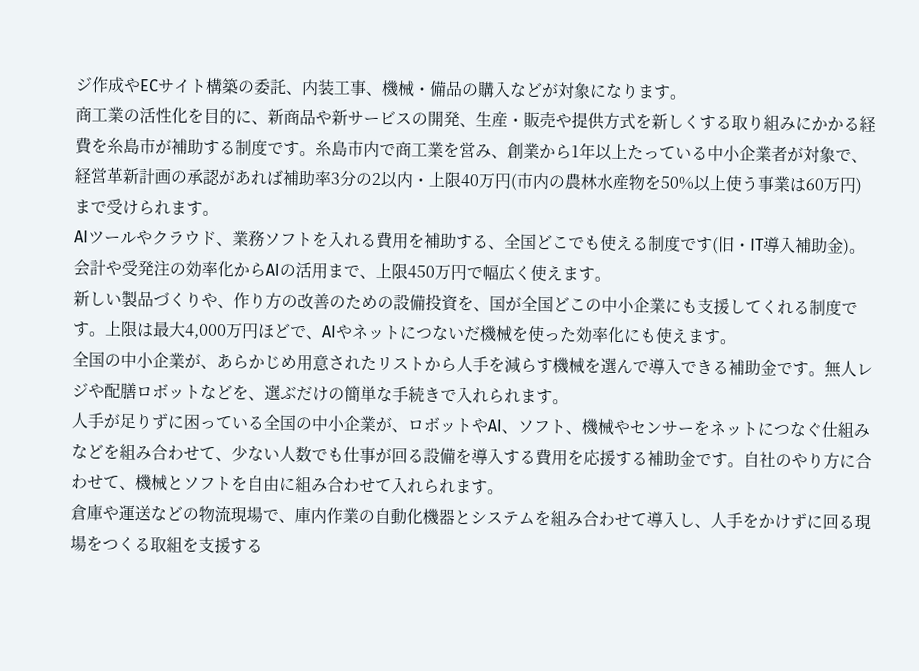ジ作成やECサイト構築の委託、内装工事、機械・備品の購入などが対象になります。
商工業の活性化を目的に、新商品や新サービスの開発、生産・販売や提供方式を新しくする取り組みにかかる経費を糸島市が補助する制度です。糸島市内で商工業を営み、創業から1年以上たっている中小企業者が対象で、経営革新計画の承認があれば補助率3分の2以内・上限40万円(市内の農林水産物を50%以上使う事業は60万円)まで受けられます。
AIツールやクラウド、業務ソフトを入れる費用を補助する、全国どこでも使える制度です(旧・IT導入補助金)。会計や受発注の効率化からAIの活用まで、上限450万円で幅広く使えます。
新しい製品づくりや、作り方の改善のための設備投資を、国が全国どこの中小企業にも支援してくれる制度です。上限は最大4,000万円ほどで、AIやネットにつないだ機械を使った効率化にも使えます。
全国の中小企業が、あらかじめ用意されたリストから人手を減らす機械を選んで導入できる補助金です。無人レジや配膳ロボットなどを、選ぶだけの簡単な手続きで入れられます。
人手が足りずに困っている全国の中小企業が、ロボットやAI、ソフト、機械やセンサーをネットにつなぐ仕組みなどを組み合わせて、少ない人数でも仕事が回る設備を導入する費用を応援する補助金です。自社のやり方に合わせて、機械とソフトを自由に組み合わせて入れられます。
倉庫や運送などの物流現場で、庫内作業の自動化機器とシステムを組み合わせて導入し、人手をかけずに回る現場をつくる取組を支援する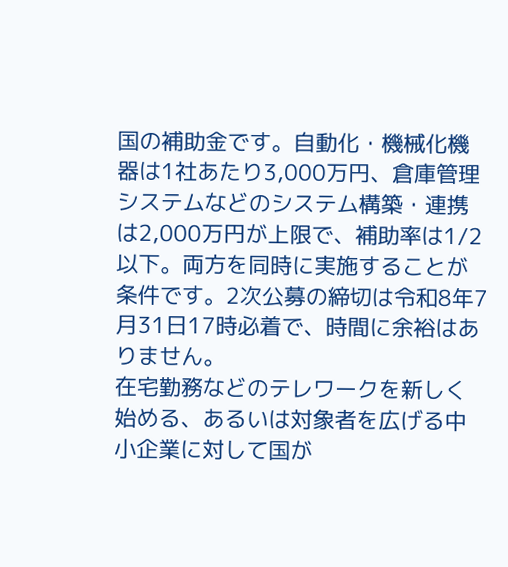国の補助金です。自動化・機械化機器は1社あたり3,000万円、倉庫管理システムなどのシステム構築・連携は2,000万円が上限で、補助率は1/2以下。両方を同時に実施することが条件です。2次公募の締切は令和8年7月31日17時必着で、時間に余裕はありません。
在宅勤務などのテレワークを新しく始める、あるいは対象者を広げる中小企業に対して国が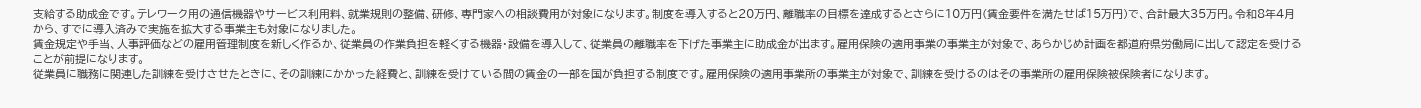支給する助成金です。テレワーク用の通信機器やサービス利用料、就業規則の整備、研修、専門家への相談費用が対象になります。制度を導入すると20万円、離職率の目標を達成するとさらに10万円(賃金要件を満たせば15万円)で、合計最大35万円。令和8年4月から、すでに導入済みで実施を拡大する事業主も対象になりました。
賃金規定や手当、人事評価などの雇用管理制度を新しく作るか、従業員の作業負担を軽くする機器・設備を導入して、従業員の離職率を下げた事業主に助成金が出ます。雇用保険の適用事業の事業主が対象で、あらかじめ計画を都道府県労働局に出して認定を受けることが前提になります。
従業員に職務に関連した訓練を受けさせたときに、その訓練にかかった経費と、訓練を受けている間の賃金の一部を国が負担する制度です。雇用保険の適用事業所の事業主が対象で、訓練を受けるのはその事業所の雇用保険被保険者になります。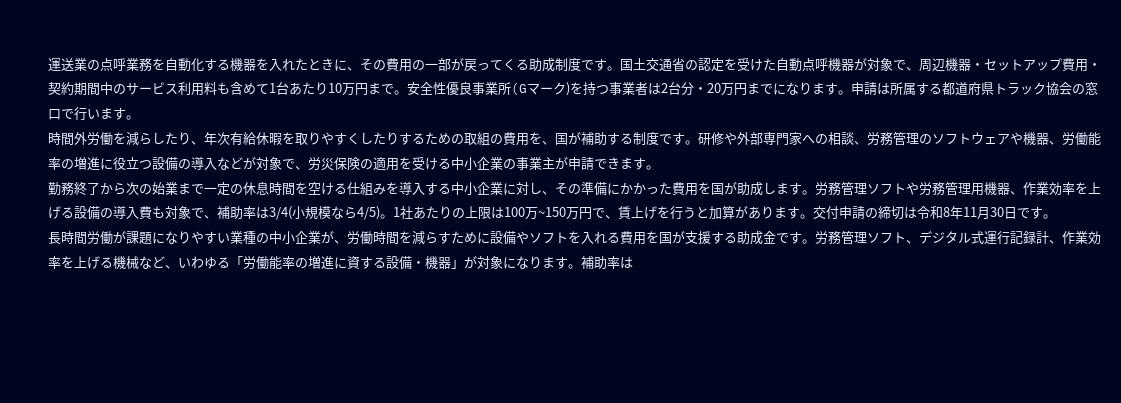運送業の点呼業務を自動化する機器を入れたときに、その費用の一部が戻ってくる助成制度です。国土交通省の認定を受けた自動点呼機器が対象で、周辺機器・セットアップ費用・契約期間中のサービス利用料も含めて1台あたり10万円まで。安全性優良事業所(Gマーク)を持つ事業者は2台分・20万円までになります。申請は所属する都道府県トラック協会の窓口で行います。
時間外労働を減らしたり、年次有給休暇を取りやすくしたりするための取組の費用を、国が補助する制度です。研修や外部専門家への相談、労務管理のソフトウェアや機器、労働能率の増進に役立つ設備の導入などが対象で、労災保険の適用を受ける中小企業の事業主が申請できます。
勤務終了から次の始業まで一定の休息時間を空ける仕組みを導入する中小企業に対し、その準備にかかった費用を国が助成します。労務管理ソフトや労務管理用機器、作業効率を上げる設備の導入費も対象で、補助率は3/4(小規模なら4/5)。1社あたりの上限は100万~150万円で、賃上げを行うと加算があります。交付申請の締切は令和8年11月30日です。
長時間労働が課題になりやすい業種の中小企業が、労働時間を減らすために設備やソフトを入れる費用を国が支援する助成金です。労務管理ソフト、デジタル式運行記録計、作業効率を上げる機械など、いわゆる「労働能率の増進に資する設備・機器」が対象になります。補助率は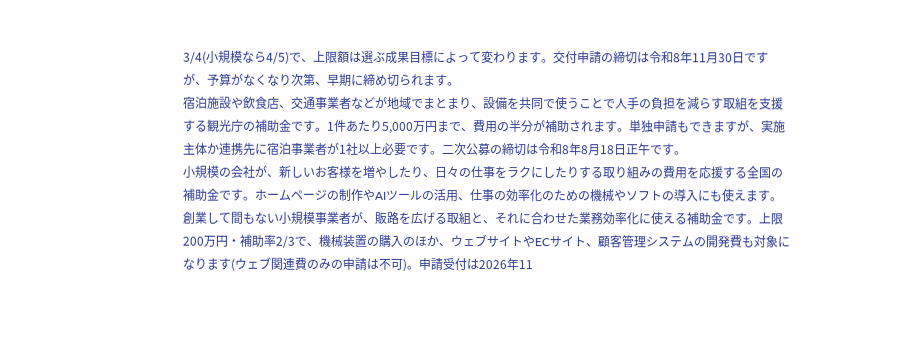3/4(小規模なら4/5)で、上限額は選ぶ成果目標によって変わります。交付申請の締切は令和8年11月30日ですが、予算がなくなり次第、早期に締め切られます。
宿泊施設や飲食店、交通事業者などが地域でまとまり、設備を共同で使うことで人手の負担を減らす取組を支援する観光庁の補助金です。1件あたり5,000万円まで、費用の半分が補助されます。単独申請もできますが、実施主体か連携先に宿泊事業者が1社以上必要です。二次公募の締切は令和8年8月18日正午です。
小規模の会社が、新しいお客様を増やしたり、日々の仕事をラクにしたりする取り組みの費用を応援する全国の補助金です。ホームページの制作やAIツールの活用、仕事の効率化のための機械やソフトの導入にも使えます。
創業して間もない小規模事業者が、販路を広げる取組と、それに合わせた業務効率化に使える補助金です。上限200万円・補助率2/3で、機械装置の購入のほか、ウェブサイトやECサイト、顧客管理システムの開発費も対象になります(ウェブ関連費のみの申請は不可)。申請受付は2026年11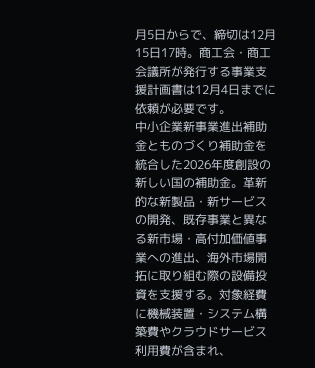月5日からで、締切は12月15日17時。商工会・商工会議所が発行する事業支援計画書は12月4日までに依頼が必要です。
中小企業新事業進出補助金とものづくり補助金を統合した2026年度創設の新しい国の補助金。革新的な新製品・新サービスの開発、既存事業と異なる新市場・高付加価値事業への進出、海外市場開拓に取り組む際の設備投資を支援する。対象経費に機械装置・システム構築費やクラウドサービス利用費が含まれ、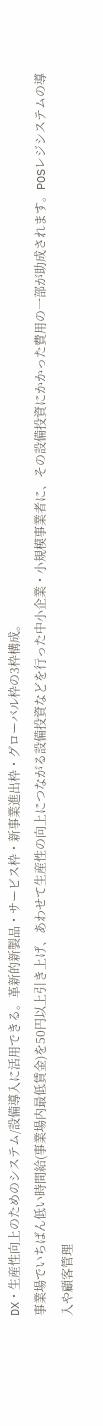DX・生産性向上のためのシステム/設備導入に活用できる。革新的新製品・サービス枠・新事業進出枠・グローバル枠の3枠構成。
事業場でいちばん低い時間給(事業場内最低賃金)を50円以上引き上げ、あわせて生産性の向上につながる設備投資などを行った中小企業・小規模事業者に、その設備投資にかかった費用の一部が助成されます。POSレジシステムの導入や顧客管理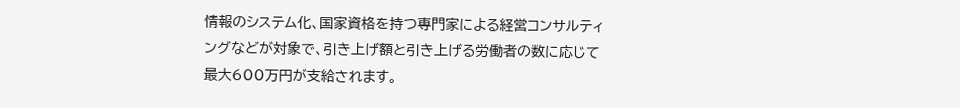情報のシステム化、国家資格を持つ専門家による経営コンサルティングなどが対象で、引き上げ額と引き上げる労働者の数に応じて最大600万円が支給されます。